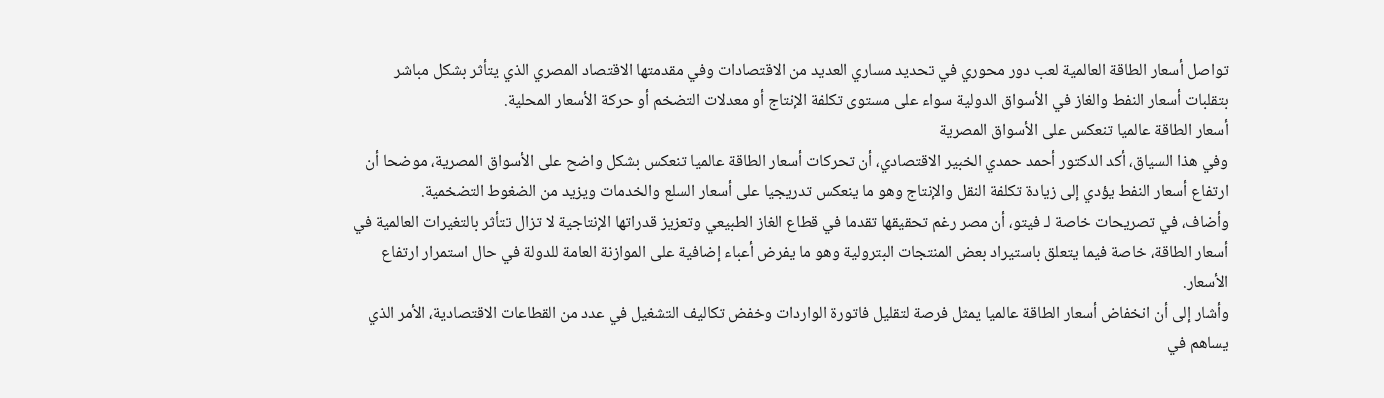تواصل أسعار الطاقة العالمية لعب دور محوري في تحديد مساري العديد من الاقتصادات وفي مقدمتها الاقتصاد المصري الذي يتأثر بشكل مباشر بتقلبات أسعار النفط والغاز في الأسواق الدولية سواء على مستوى تكلفة الإنتاج أو معدلات التضخم أو حركة الأسعار المحلية.
أسعار الطاقة عالميا تنعكس على الأسواق المصرية
وفي هذا السياق، أكد الدكتور أحمد حمدي الخبير الاقتصادي، أن تحركات أسعار الطاقة عالميا تنعكس بشكل واضح على الأسواق المصرية، موضحا أن ارتفاع أسعار النفط يؤدي إلى زيادة تكلفة النقل والإنتاج وهو ما ينعكس تدريجيا على أسعار السلع والخدمات ويزيد من الضغوط التضخمية.
وأضاف، في تصريحات خاصة لـ فيتو، أن مصر رغم تحقيقها تقدما في قطاع الغاز الطبيعي وتعزيز قدراتها الإنتاجية لا تزال تتأثر بالتغيرات العالمية في أسعار الطاقة، خاصة فيما يتعلق باستيراد بعض المنتجات البترولية وهو ما يفرض أعباء إضافية على الموازنة العامة للدولة في حال استمرار ارتفاع الأسعار.
وأشار إلى أن انخفاض أسعار الطاقة عالميا يمثل فرصة لتقليل فاتورة الواردات وخفض تكاليف التشغيل في عدد من القطاعات الاقتصادية، الأمر الذي يساهم في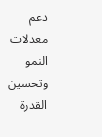دعم معدلات النمو وتحسين القدرة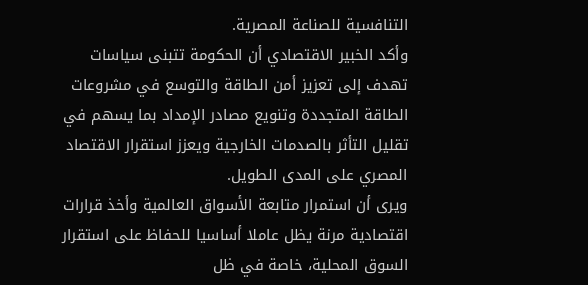التنافسية للصناعة المصرية.
وأكد الخبير الاقتصادي أن الحكومة تتبنى سياسات تهدف إلى تعزيز أمن الطاقة والتوسع في مشروعات الطاقة المتجددة وتنويع مصادر الإمداد بما يسهم في تقليل التأثر بالصدمات الخارجية ويعزز استقرار الاقتصاد المصري على المدى الطويل.
ويرى أن استمرار متابعة الأسواق العالمية وأخذ قرارات اقتصادية مرنة يظل عاملا أساسيا للحفاظ على استقرار السوق المحلية، خاصة في ظل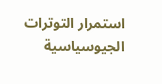استمرار التوترات الجيوسياسية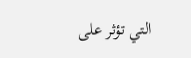التي تؤثر على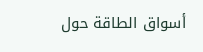أسواق الطاقة حول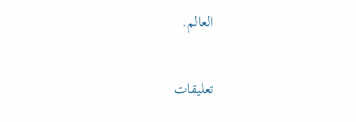العالم.


تعليقات